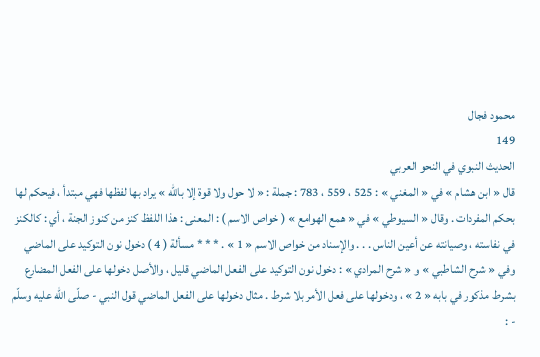محمود فجال
149
الحديث النبوي في النحو العربي
قال « ابن هشام » في « المغني » : 525 ، 559 ، 783 : جملة : « لا حول ولا قوة إلا باللّه » يراد بها لفظها فهي مبتدأ ، فيحكم لها بحكم المفردات . وقال « السيوطي » في « همع الهوامع » ( خواص الاسم ) : المعنى : هذا اللفظ كنز من كنوز الجنة ، أي : كالكنز في نفاسته ، وصيانته عن أعين الناس . . . والإسناد من خواص الاسم « 1 » . * * * مسألة ( 4 ) دخول نون التوكيد على الماضي وفي « شرح الشاطبي » و « شرح المرادي » : دخول نون التوكيد على الفعل الماضي قليل ، والأصل دخولها على الفعل المضارع بشرط مذكور في بابه « 2 » ، ودخولها على فعل الأمر بلا شرط . مثال دخولها على الفعل الماضي قول النبي - صلّى اللّه عليه وسلّم - :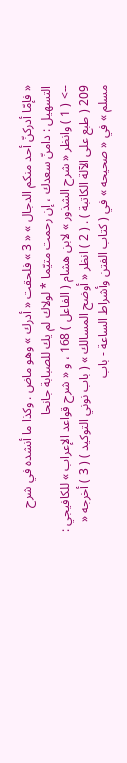« فإمّا أدركنّ أحد منكم الدجال » « 3 » فلحقت « أدرك » وهو ماض . وكذا ما أنشده في شرح التسهيل : دامنّ سعدك ، إن رحمت متيّما * لولاك لم يك للصبابة جانحا
--> ( 1 ) وانظر « شرح الشذور » لابن هشام ( الفاعل ) 168 ، و « شرح قواعد الإعراب » للكافيجي : 209 ( طبع على الآلة الكاتبة ) . ( 2 ) انظر « أوضح المسالك » ( باب نوني التوكيد ) ( 3 ) أخرجه « مسلم » في « صحيحه » في ( كتاب الفتن وأشراط الساعة - باب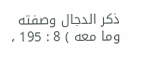ذكر الدجال وصفته وما معه ) 8 : 195 ،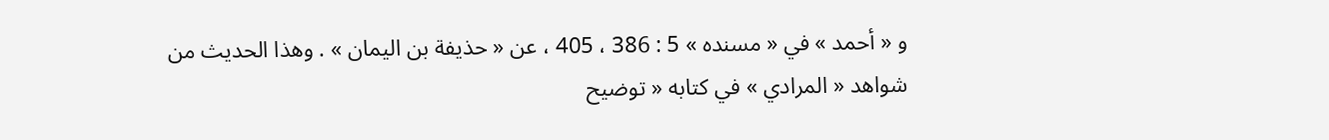و « أحمد » في « مسنده » 5 : 386 ، 405 ، عن « حذيفة بن اليمان » . وهذا الحديث من شواهد « المرادي » في كتابه « توضيح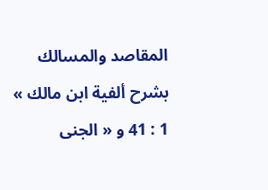المقاصد والمسالك بشرح ألفية ابن مالك » 1 : 41 و « الجنى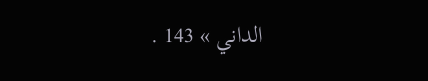الداني » 143 .